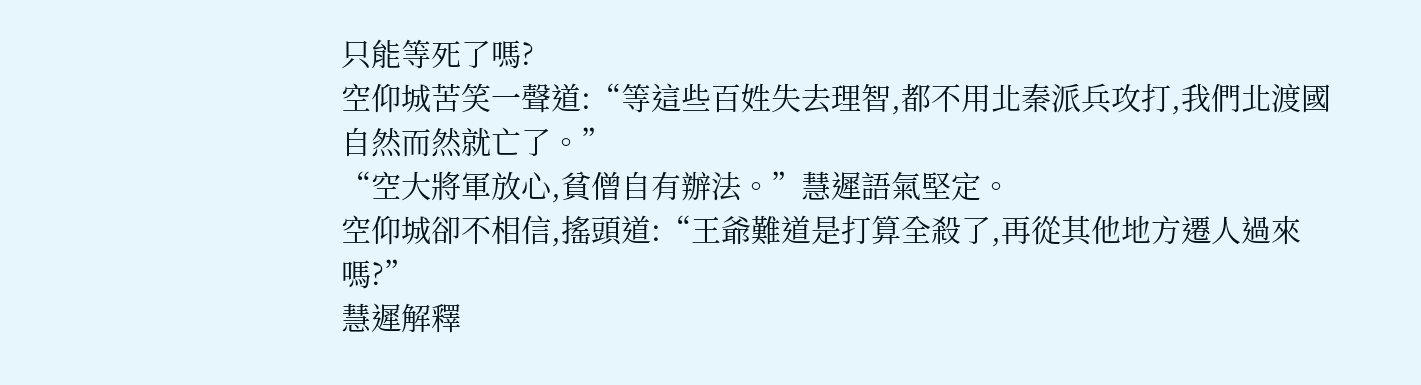只能等死了嗎?
空仰城苦笑一聲道:“等這些百姓失去理智,都不用北秦派兵攻打,我們北渡國自然而然就亡了。”
“空大將軍放心,貧僧自有辦法。”慧遲語氣堅定。
空仰城卻不相信,搖頭道:“王爺難道是打算全殺了,再從其他地方遷人過來嗎?”
慧遲解釋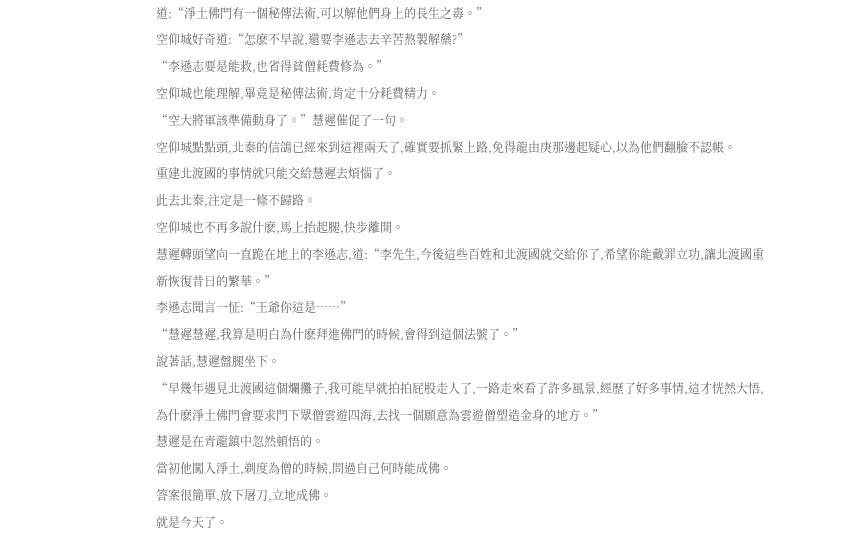道:“淨土佛門有一個秘傳法術,可以解他們身上的長生之毒。”
空仰城好奇道:“怎麽不早說,還要李遜志去辛苦熬製解藥?”
“李遜志要是能救,也省得貧僧耗費修為。”
空仰城也能理解,畢竟是秘傳法術,肯定十分耗費精力。
“空大將軍該準備動身了。”慧遲催促了一句。
空仰城點點頭,北秦的信鴿已經來到這裡兩天了,確實要抓緊上路,免得龍由庚那邊起疑心,以為他們翻臉不認帳。
重建北渡國的事情就只能交給慧遲去煩惱了。
此去北秦,注定是一條不歸路。
空仰城也不再多說什麽,馬上抬起腿,快步離開。
慧遲轉頭望向一直跪在地上的李遜志,道:“李先生,今後這些百姓和北渡國就交給你了,希望你能戴罪立功,讓北渡國重新恢復昔日的繁華。”
李遜志聞言一怔:“王爺你這是……”
“慧遲慧遲,我算是明白為什麽拜進佛門的時候,會得到這個法號了。”
說著話,慧遲盤腿坐下。
“早幾年遇見北渡國這個爛攤子,我可能早就拍拍屁股走人了,一路走來看了許多風景,經歷了好多事情,這才恍然大悟,為什麽淨土佛門會要求門下眾僧雲遊四海,去找一個願意為雲遊僧塑造金身的地方。”
慧遲是在青龍鎮中忽然頓悟的。
當初他闖入淨土,剃度為僧的時候,問過自己何時能成佛。
答案很簡單,放下屠刀,立地成佛。
就是今天了。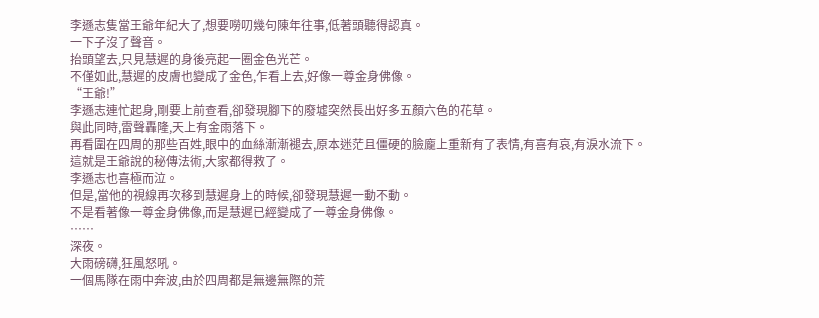李遜志隻當王爺年紀大了,想要嘮叨幾句陳年往事,低著頭聽得認真。
一下子沒了聲音。
抬頭望去,只見慧遲的身後亮起一圈金色光芒。
不僅如此,慧遲的皮膚也變成了金色,乍看上去,好像一尊金身佛像。
“王爺!”
李遜志連忙起身,剛要上前查看,卻發現腳下的廢墟突然長出好多五顏六色的花草。
與此同時,雷聲轟隆,天上有金雨落下。
再看圍在四周的那些百姓,眼中的血絲漸漸褪去,原本迷茫且僵硬的臉龐上重新有了表情,有喜有哀,有淚水流下。
這就是王爺說的秘傳法術,大家都得救了。
李遜志也喜極而泣。
但是,當他的視線再次移到慧遲身上的時候,卻發現慧遲一動不動。
不是看著像一尊金身佛像,而是慧遲已經變成了一尊金身佛像。
……
深夜。
大雨磅礴,狂風怒吼。
一個馬隊在雨中奔波,由於四周都是無邊無際的荒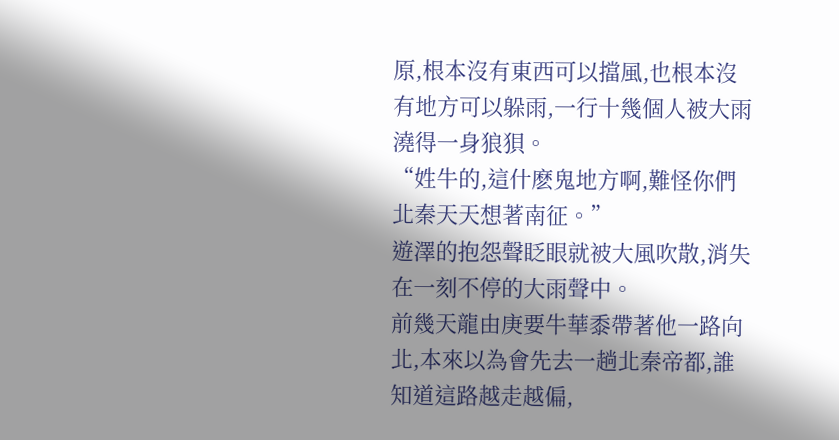原,根本沒有東西可以擋風,也根本沒有地方可以躲雨,一行十幾個人被大雨澆得一身狼狽。
“姓牛的,這什麽鬼地方啊,難怪你們北秦天天想著南征。”
遊澤的抱怨聲眨眼就被大風吹散,消失在一刻不停的大雨聲中。
前幾天龍由庚要牛華黍帶著他一路向北,本來以為會先去一趟北秦帝都,誰知道這路越走越偏,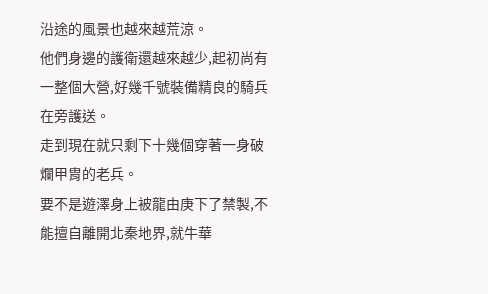沿途的風景也越來越荒涼。
他們身邊的護衛還越來越少,起初尚有一整個大營,好幾千號裝備精良的騎兵在旁護送。
走到現在就只剩下十幾個穿著一身破爛甲胄的老兵。
要不是遊澤身上被龍由庚下了禁製,不能擅自離開北秦地界,就牛華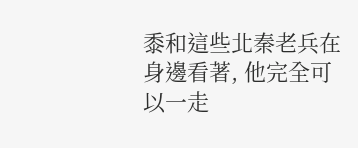黍和這些北秦老兵在身邊看著, 他完全可以一走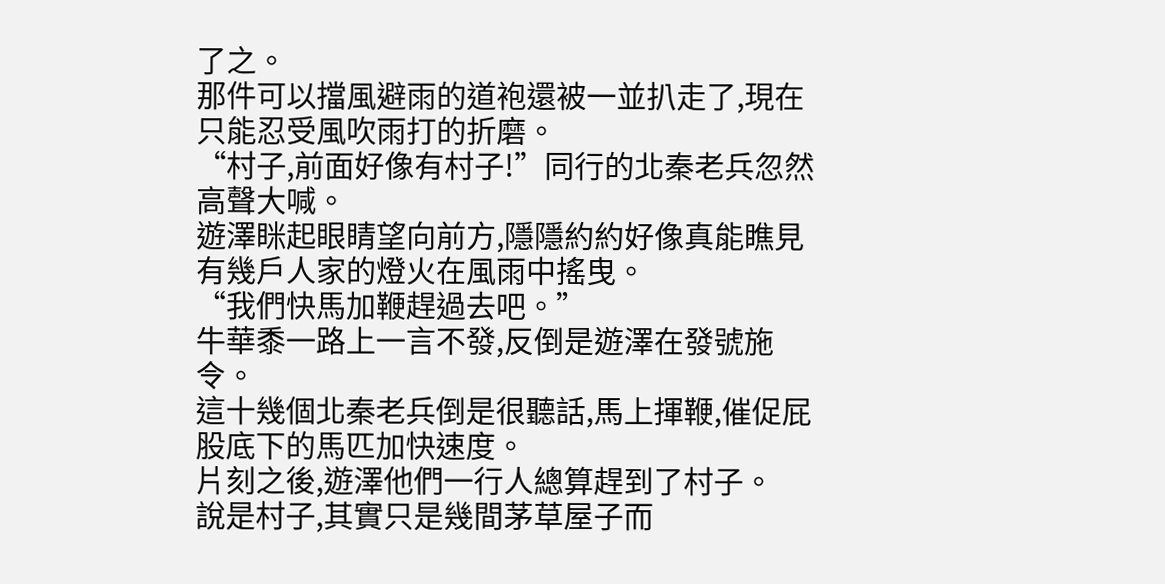了之。
那件可以擋風避雨的道袍還被一並扒走了,現在只能忍受風吹雨打的折磨。
“村子,前面好像有村子!”同行的北秦老兵忽然高聲大喊。
遊澤眯起眼睛望向前方,隱隱約約好像真能瞧見有幾戶人家的燈火在風雨中搖曳。
“我們快馬加鞭趕過去吧。”
牛華黍一路上一言不發,反倒是遊澤在發號施令。
這十幾個北秦老兵倒是很聽話,馬上揮鞭,催促屁股底下的馬匹加快速度。
片刻之後,遊澤他們一行人總算趕到了村子。
說是村子,其實只是幾間茅草屋子而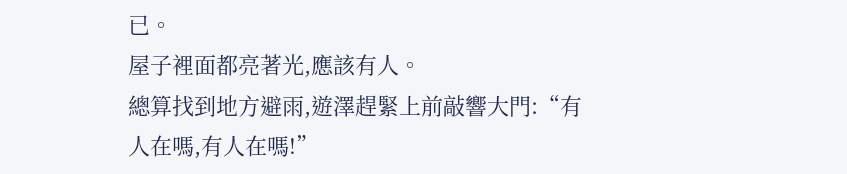已。
屋子裡面都亮著光,應該有人。
總算找到地方避雨,遊澤趕緊上前敲響大門:“有人在嗎,有人在嗎!”